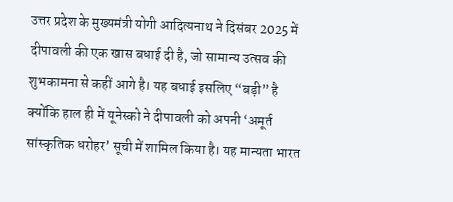उत्तर प्रदेश के मुख्यमंत्री योगी आदित्यनाथ ने दिसंबर 2025 में दीपावली की एक खास बधाई दी है, जो सामान्य उत्सव की शुभकामना से कहीं आगे है। यह बधाई इसलिए “बड़ी” है क्योंकि हाल ही में यूनेस्को ने दीपावली को अपनी ‘अमूर्त सांस्कृतिक धरोहर’ सूची में शामिल किया है। यह मान्यता भारत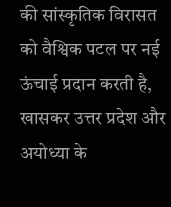की सांस्कृतिक विरासत को वैश्विक पटल पर नई ऊंचाई प्रदान करती है, खासकर उत्तर प्रदेश और अयोध्या के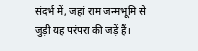संदर्भ में, जहां राम जन्मभूमि से जुड़ी यह परंपरा की जड़ें हैं।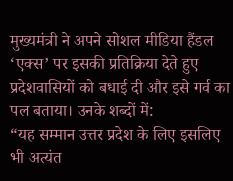मुख्यमंत्री ने अपने सोशल मीडिया हैंडल ‘एक्स’ पर इसकी प्रतिक्रिया देते हुए प्रदेशवासियों को बधाई दी और इसे गर्व का पल बताया। उनके शब्दों में:
“यह सम्मान उत्तर प्रदेश के लिए इसलिए भी अत्यंत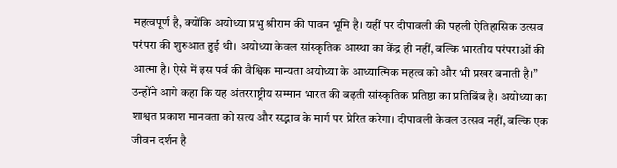महत्वपूर्ण है, क्योंकि अयोध्या प्रभु श्रीराम की पावन भूमि है। यहीं पर दीपावली की पहली ऐतिहासिक उत्सव परंपरा की शुरुआत हुई थी। अयोध्या केवल सांस्कृतिक आस्था का केंद्र ही नहीं, बल्कि भारतीय परंपराओं की आत्मा है। ऐसे में इस पर्व की वैश्विक मान्यता अयोध्या के आध्यात्मिक महत्व को और भी प्रखर बनाती है।”
उन्होंने आगे कहा कि यह अंतरराष्ट्रीय सम्मान भारत की बढ़ती सांस्कृतिक प्रतिष्ठा का प्रतिबिंब है। अयोध्या का शाश्वत प्रकाश मानवता को सत्य और सद्भाव के मार्ग पर प्रेरित करेगा। दीपावली केवल उत्सव नहीं, बल्कि एक जीवन दर्शन है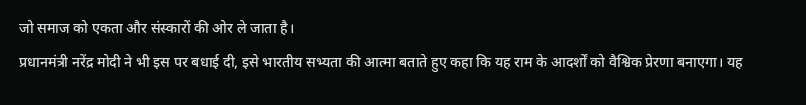जो समाज को एकता और संस्कारों की ओर ले जाता है।
प्रधानमंत्री नरेंद्र मोदी ने भी इस पर बधाई दी, इसे भारतीय सभ्यता की आत्मा बताते हुए कहा कि यह राम के आदर्शों को वैश्विक प्रेरणा बनाएगा। यह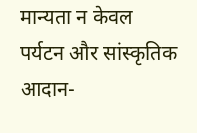मान्यता न केवल पर्यटन और सांस्कृतिक आदान-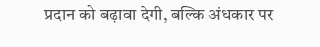प्रदान को बढ़ावा देगी, बल्कि अंधकार पर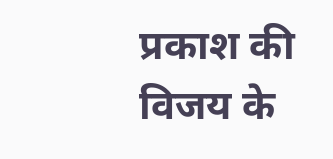प्रकाश की विजय के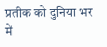प्रतीक को दुनिया भर में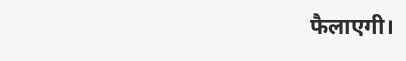फैलाएगी।